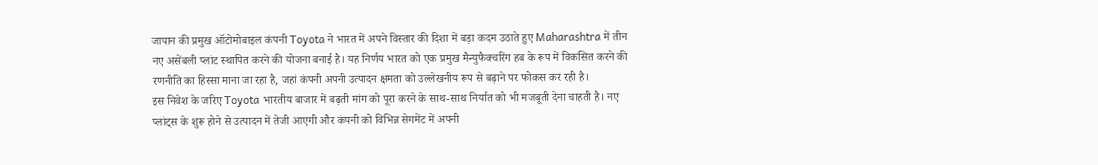जापान की प्रमुख ऑटोमोबाइल कंपनी Toyota ने भारत में अपने विस्तार की दिशा में बड़ा कदम उठाते हुए Maharashtra में तीन नए असेंबली प्लांट स्थापित करने की योजना बनाई है। यह निर्णय भारत को एक प्रमुख मैन्युफैक्चरिंग हब के रूप में विकसित करने की रणनीति का हिस्सा माना जा रहा है, जहां कंपनी अपनी उत्पादन क्षमता को उल्लेखनीय रूप से बढ़ाने पर फोकस कर रही है।
इस निवेश के जरिए Toyota भारतीय बाजार में बढ़ती मांग को पूरा करने के साथ-साथ निर्यात को भी मजबूती देना चाहती है। नए प्लांट्स के शुरू होने से उत्पादन में तेजी आएगी और कंपनी को विभिन्न सेगमेंट में अपनी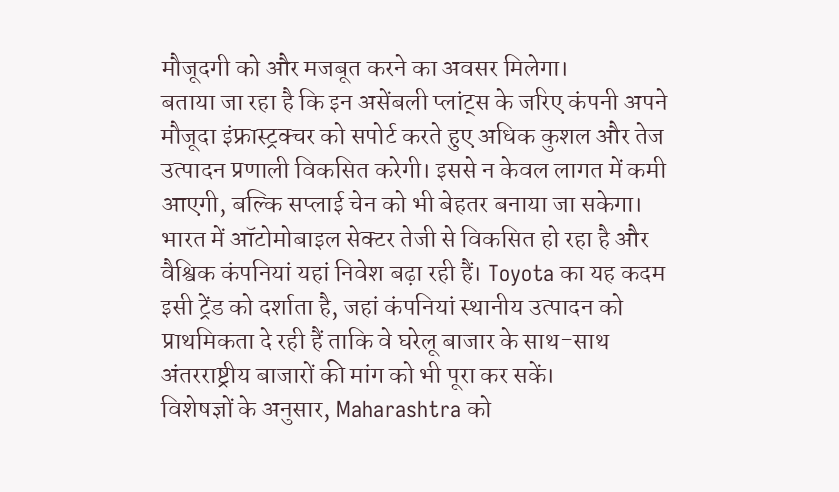मौजूदगी को और मजबूत करने का अवसर मिलेगा।
बताया जा रहा है कि इन असेंबली प्लांट्स के जरिए कंपनी अपने मौजूदा इंफ्रास्ट्रक्चर को सपोर्ट करते हुए अधिक कुशल और तेज उत्पादन प्रणाली विकसित करेगी। इससे न केवल लागत में कमी आएगी, बल्कि सप्लाई चेन को भी बेहतर बनाया जा सकेगा।
भारत में ऑटोमोबाइल सेक्टर तेजी से विकसित हो रहा है और वैश्विक कंपनियां यहां निवेश बढ़ा रही हैं। Toyota का यह कदम इसी ट्रेंड को दर्शाता है, जहां कंपनियां स्थानीय उत्पादन को प्राथमिकता दे रही हैं ताकि वे घरेलू बाजार के साथ-साथ अंतरराष्ट्रीय बाजारों की मांग को भी पूरा कर सकें।
विशेषज्ञों के अनुसार, Maharashtra को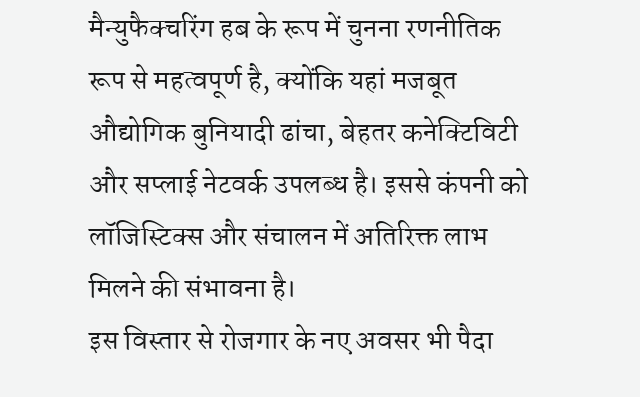मैन्युफैक्चरिंग हब के रूप में चुनना रणनीतिक रूप से महत्वपूर्ण है, क्योंकि यहां मजबूत औद्योगिक बुनियादी ढांचा, बेहतर कनेक्टिविटी और सप्लाई नेटवर्क उपलब्ध है। इससे कंपनी को लॉजिस्टिक्स और संचालन में अतिरिक्त लाभ मिलने की संभावना है।
इस विस्तार से रोजगार के नए अवसर भी पैदा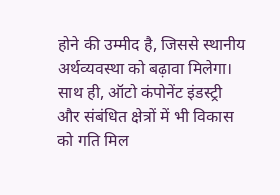होने की उम्मीद है, जिससे स्थानीय अर्थव्यवस्था को बढ़ावा मिलेगा। साथ ही, ऑटो कंपोनेंट इंडस्ट्री और संबंधित क्षेत्रों में भी विकास को गति मिल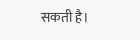सकती है।